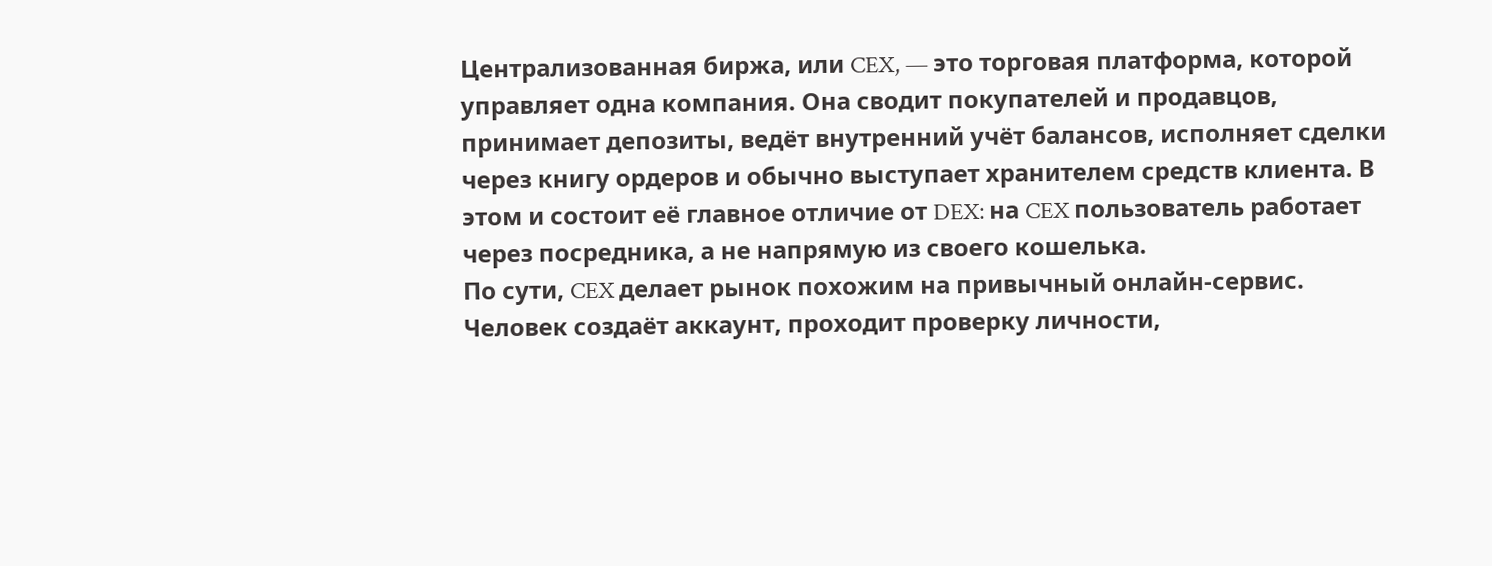Централизованная биржа, или CEX, — это торговая платформа, которой управляет одна компания. Она сводит покупателей и продавцов, принимает депозиты, ведёт внутренний учёт балансов, исполняет сделки через книгу ордеров и обычно выступает хранителем средств клиента. В этом и состоит её главное отличие от DEX: на CEX пользователь работает через посредника, а не напрямую из своего кошелька.
По сути, CEX делает рынок похожим на привычный онлайн-сервис. Человек создаёт аккаунт, проходит проверку личности,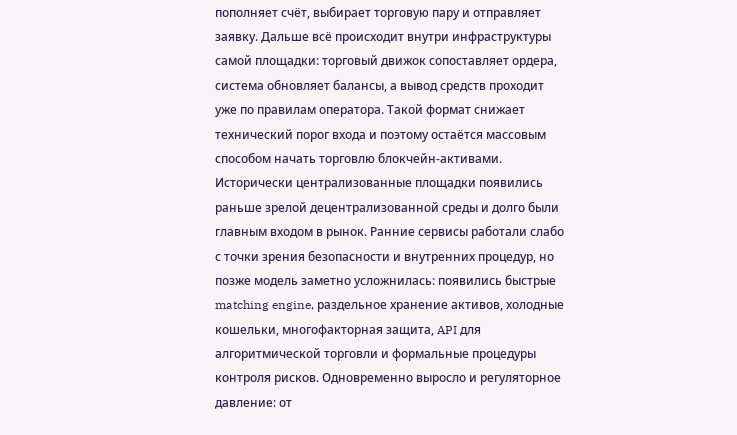пополняет счёт, выбирает торговую пару и отправляет заявку. Дальше всё происходит внутри инфраструктуры самой площадки: торговый движок сопоставляет ордера, система обновляет балансы, а вывод средств проходит уже по правилам оператора. Такой формат снижает технический порог входа и поэтому остаётся массовым способом начать торговлю блокчейн-активами.
Исторически централизованные площадки появились раньше зрелой децентрализованной среды и долго были главным входом в рынок. Ранние сервисы работали слабо с точки зрения безопасности и внутренних процедур, но позже модель заметно усложнилась: появились быстрые matching engine, раздельное хранение активов, холодные кошельки, многофакторная защита, API для алгоритмической торговли и формальные процедуры контроля рисков. Одновременно выросло и регуляторное давление: от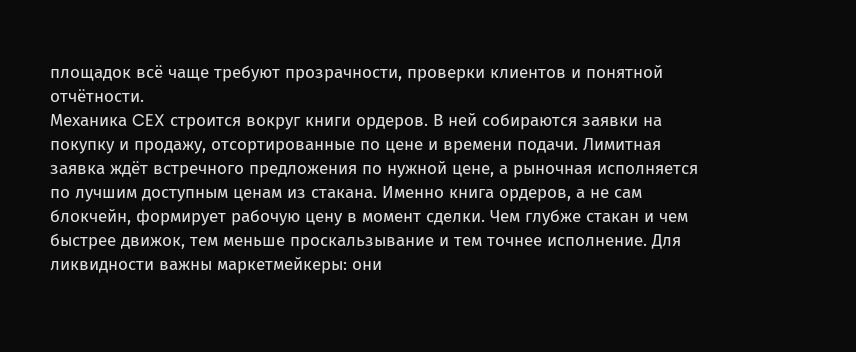площадок всё чаще требуют прозрачности, проверки клиентов и понятной отчётности.
Механика CEX строится вокруг книги ордеров. В ней собираются заявки на покупку и продажу, отсортированные по цене и времени подачи. Лимитная заявка ждёт встречного предложения по нужной цене, а рыночная исполняется по лучшим доступным ценам из стакана. Именно книга ордеров, а не сам блокчейн, формирует рабочую цену в момент сделки. Чем глубже стакан и чем быстрее движок, тем меньше проскальзывание и тем точнее исполнение. Для ликвидности важны маркетмейкеры: они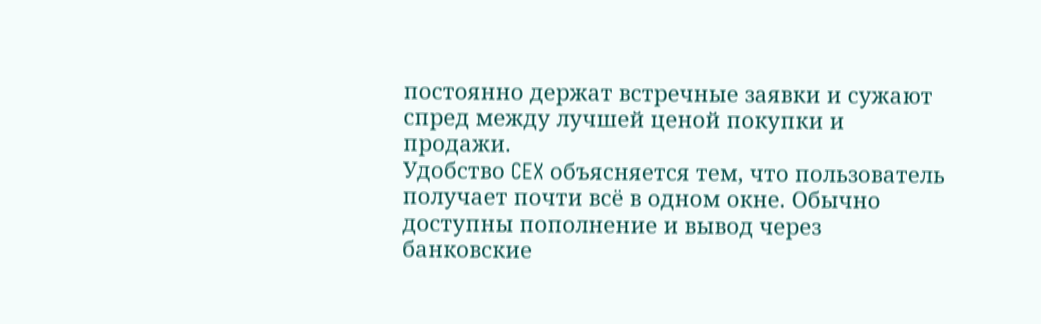постоянно держат встречные заявки и сужают спред между лучшей ценой покупки и продажи.
Удобство CEX объясняется тем, что пользователь получает почти всё в одном окне. Обычно доступны пополнение и вывод через банковские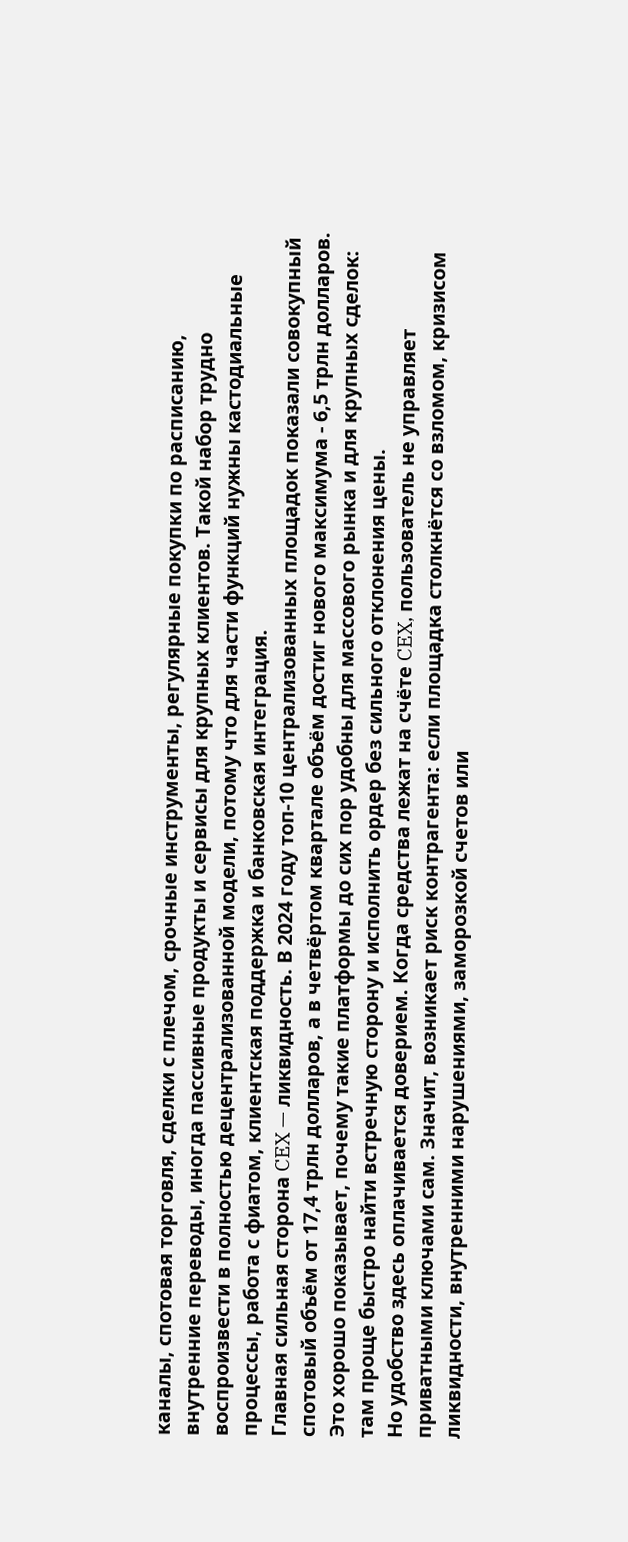каналы, спотовая торговля, сделки с плечом, срочные инструменты, регулярные покупки по расписанию, внутренние переводы, иногда пассивные продукты и сервисы для крупных клиентов. Такой набор трудно воспроизвести в полностью децентрализованной модели, потому что для части функций нужны кастодиальные процессы, работа с фиатом, клиентская поддержка и банковская интеграция.
Главная сильная сторона CEX — ликвидность. В 2024 году топ-10 централизованных площадок показали совокупный спотовый объём от 17,4 трлн долларов, а в четвёртом квартале объём достиг нового максимума - 6,5 трлн долларов. Это хорошо показывает, почему такие платформы до сих пор удобны для массового рынка и для крупных сделок: там проще быстро найти встречную сторону и исполнить ордер без сильного отклонения цены.
Но удобство здесь оплачивается доверием. Когда средства лежат на счёте CEX, пользователь не управляет приватными ключами сам. Значит, возникает риск контрагента: если площадка столкнётся со взломом, кризисом ликвидности, внутренними нарушениями, заморозкой счетов или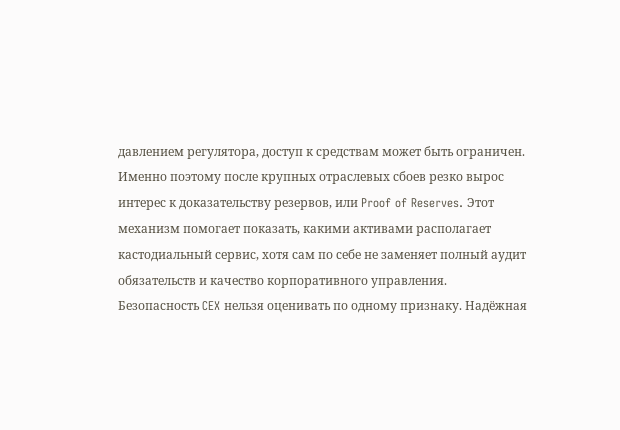давлением регулятора, доступ к средствам может быть ограничен. Именно поэтому после крупных отраслевых сбоев резко вырос интерес к доказательству резервов, или Proof of Reserves. Этот механизм помогает показать, какими активами располагает кастодиальный сервис, хотя сам по себе не заменяет полный аудит обязательств и качество корпоративного управления.
Безопасность CEX нельзя оценивать по одному признаку. Надёжная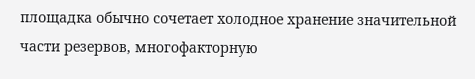площадка обычно сочетает холодное хранение значительной части резервов, многофакторную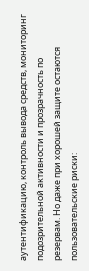аутентификацию, контроль вывода средств, мониторинг подозрительной активности и прозрачность по резервам. Но даже при хорошей защите остаются пользовательские риски: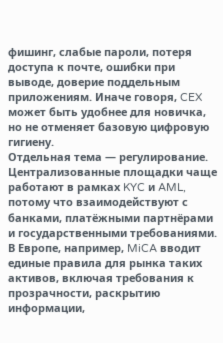фишинг, слабые пароли, потеря доступа к почте, ошибки при выводе, доверие поддельным приложениям. Иначе говоря, CEX может быть удобнее для новичка, но не отменяет базовую цифровую гигиену.
Отдельная тема — регулирование. Централизованные площадки чаще работают в рамках KYC и AML, потому что взаимодействуют с банками, платёжными партнёрами и государственными требованиями. В Европе, например, MiCA вводит единые правила для рынка таких активов, включая требования к прозрачности, раскрытию информации,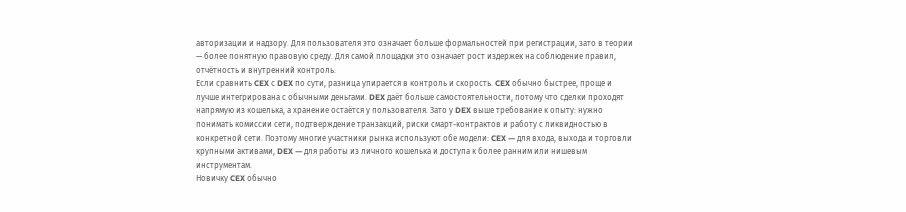авторизации и надзору. Для пользователя это означает больше формальностей при регистрации, зато в теории — более понятную правовую среду. Для самой площадки это означает рост издержек на соблюдение правил, отчётность и внутренний контроль.
Если сравнить CEX с DEX по сути, разница упирается в контроль и скорость. CEX обычно быстрее, проще и лучше интегрирована с обычными деньгами. DEX даёт больше самостоятельности, потому что сделки проходят напрямую из кошелька, а хранение остаётся у пользователя. Зато у DEX выше требование к опыту: нужно понимать комиссии сети, подтверждение транзакций, риски смарт-контрактов и работу с ликвидностью в конкретной сети. Поэтому многие участники рынка используют обе модели: CEX — для входа, выхода и торговли крупными активами, DEX — для работы из личного кошелька и доступа к более ранним или нишевым инструментам.
Новичку CEX обычно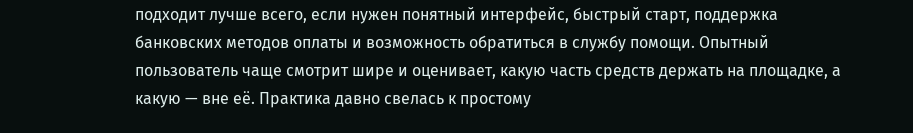подходит лучше всего, если нужен понятный интерфейс, быстрый старт, поддержка банковских методов оплаты и возможность обратиться в службу помощи. Опытный пользователь чаще смотрит шире и оценивает, какую часть средств держать на площадке, а какую — вне её. Практика давно свелась к простому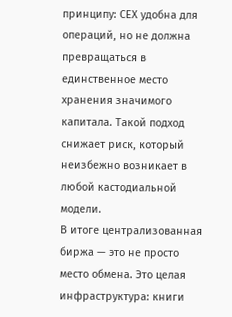принципу: CEX удобна для операций, но не должна превращаться в единственное место хранения значимого капитала. Такой подход снижает риск, который неизбежно возникает в любой кастодиальной модели.
В итоге централизованная биржа — это не просто место обмена. Это целая инфраструктура: книги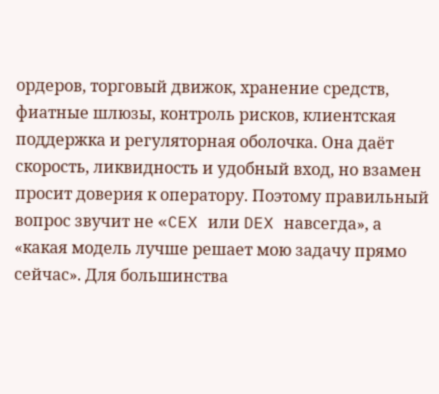ордеров, торговый движок, хранение средств, фиатные шлюзы, контроль рисков, клиентская поддержка и регуляторная оболочка. Она даёт скорость, ликвидность и удобный вход, но взамен просит доверия к оператору. Поэтому правильный вопрос звучит не «CEX или DEX навсегда», а «какая модель лучше решает мою задачу прямо сейчас». Для большинства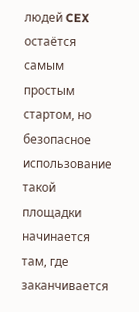людей CEX остаётся самым простым стартом, но безопасное использование такой площадки начинается там, где заканчивается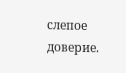слепое доверие.